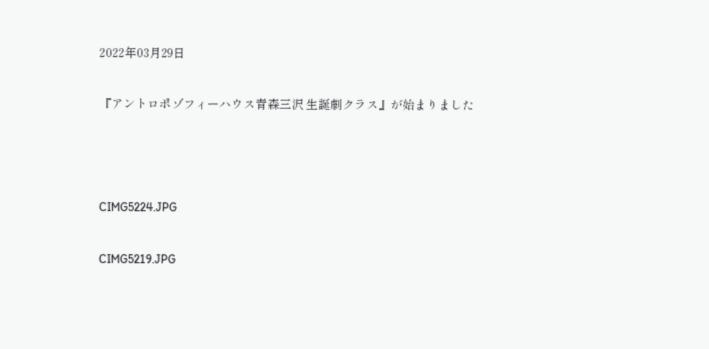2022年03月29日

『アントロポゾフィーハウス青森三沢 生誕劇クラス』が始まりました



CIMG5224.JPG

CIMG5219.JPG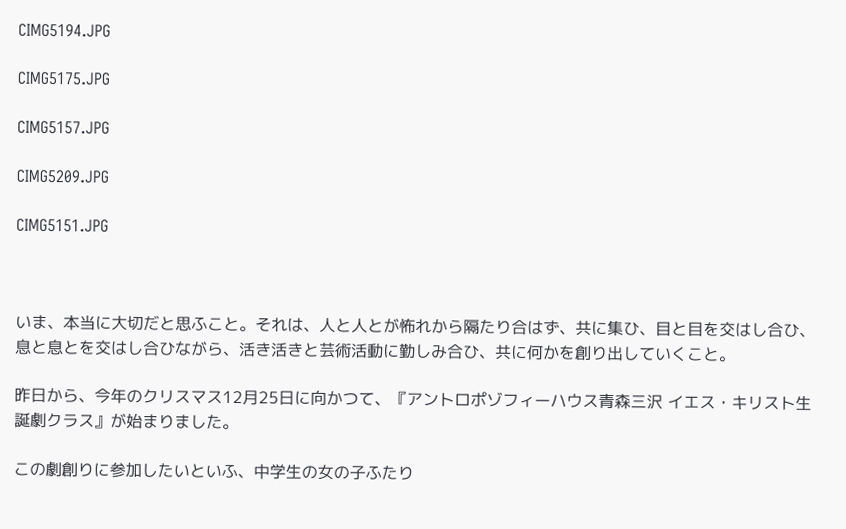CIMG5194.JPG

CIMG5175.JPG

CIMG5157.JPG

CIMG5209.JPG

CIMG5151.JPG



いま、本当に大切だと思ふこと。それは、人と人とが怖れから隔たり合はず、共に集ひ、目と目を交はし合ひ、息と息とを交はし合ひながら、活き活きと芸術活動に勤しみ合ひ、共に何かを創り出していくこと。

昨日から、今年のクリスマス12月25日に向かつて、『アントロポゾフィーハウス青森三沢 イエス・キリスト生誕劇クラス』が始まりました。

この劇創りに参加したいといふ、中学生の女の子ふたり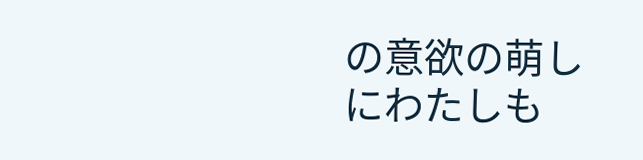の意欲の萌しにわたしも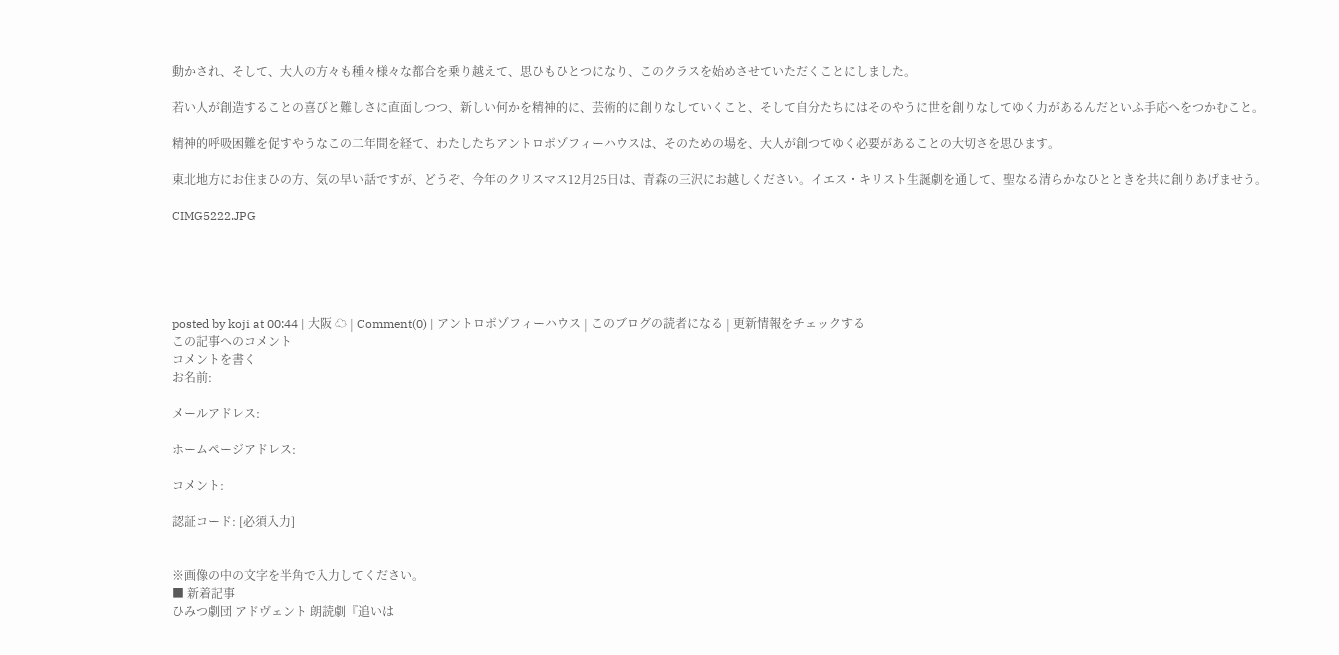動かされ、そして、大人の方々も種々様々な都合を乗り越えて、思ひもひとつになり、このクラスを始めさせていただくことにしました。

若い人が創造することの喜びと難しさに直面しつつ、新しい何かを精神的に、芸術的に創りなしていくこと、そして自分たちにはそのやうに世を創りなしてゆく力があるんだといふ手応へをつかむこと。

精神的呼吸困難を促すやうなこの二年間を経て、わたしたちアントロポゾフィーハウスは、そのための場を、大人が創つてゆく必要があることの大切さを思ひます。

東北地方にお住まひの方、気の早い話ですが、どうぞ、今年のクリスマス12月25日は、青森の三沢にお越しください。イエス・キリスト生誕劇を通して、聖なる清らかなひとときを共に創りあげませう。

CIMG5222.JPG





posted by koji at 00:44 | 大阪 ☁ | Comment(0) | アントロポゾフィーハウス | このブログの読者になる | 更新情報をチェックする
この記事へのコメント
コメントを書く
お名前:

メールアドレス:

ホームページアドレス:

コメント:

認証コード: [必須入力]


※画像の中の文字を半角で入力してください。
■ 新着記事
ひみつ劇団 アドヴェント 朗読劇『追いは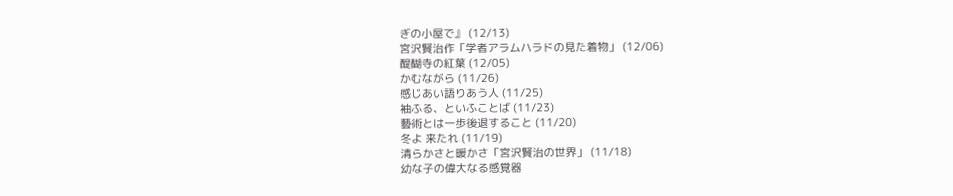ぎの小屋で』 (12/13)
宮沢賢治作「学者アラムハラドの見た着物」 (12/06)
醍醐寺の紅葉 (12/05)
かむながら (11/26)
感じあい語りあう人 (11/25)
袖ふる、といふことば (11/23)
藝術とは一歩後退すること (11/20)
冬よ 来たれ (11/19)
清らかさと暖かさ「宮沢賢治の世界」 (11/18)
幼な子の偉大なる感覚器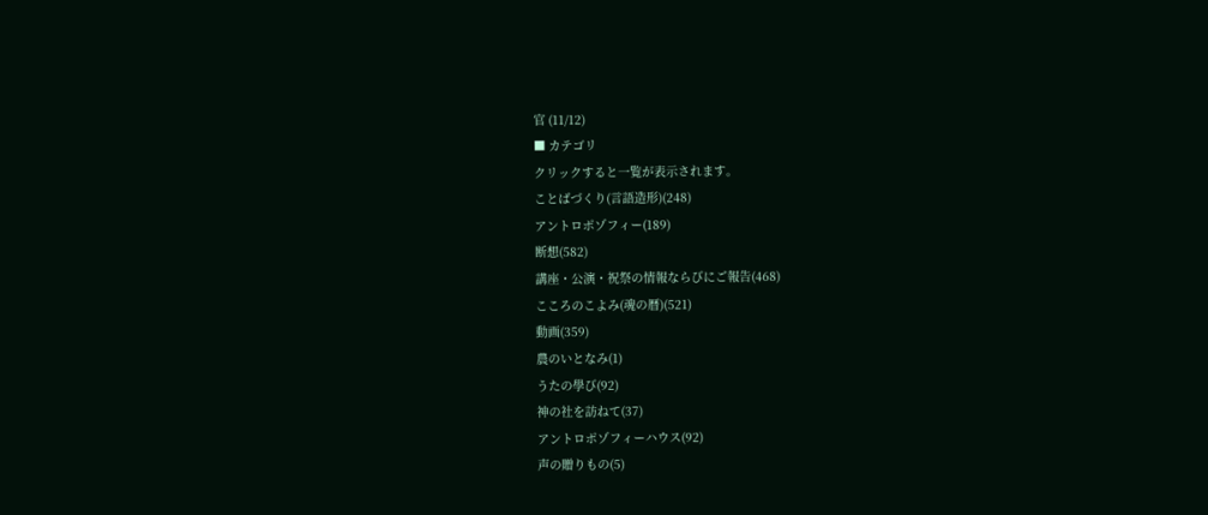官 (11/12)
■ カテゴリ
クリックすると一覧が表示されます。
ことばづくり(言語造形)(248)
アントロポゾフィー(189)
断想(582)
講座・公演・祝祭の情報ならびにご報告(468)
こころのこよみ(魂の暦)(521)
動画(359)
農のいとなみ(1)
うたの學び(92)
神の社を訪ねて(37)
アントロポゾフィーハウス(92)
声の贈りもの(5)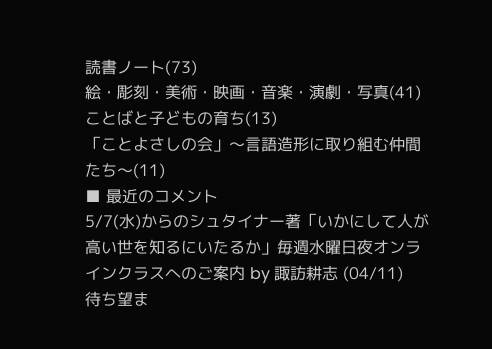読書ノート(73)
絵・彫刻・美術・映画・音楽・演劇・写真(41)
ことばと子どもの育ち(13)
「ことよさしの会」〜言語造形に取り組む仲間たち〜(11)
■ 最近のコメント
5/7(水)からのシュタイナー著「いかにして人が高い世を知るにいたるか」毎週水曜日夜オンラインクラスへのご案内 by 諏訪耕志 (04/11)
待ち望ま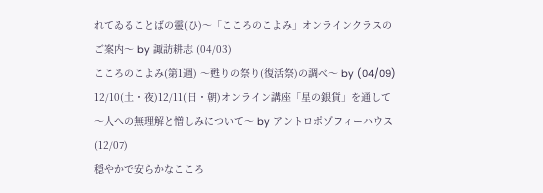れてゐることばの靈(ひ)〜「こころのこよみ」オンラインクラスのご案内〜 by 諏訪耕志 (04/03)
こころのこよみ(第1週) 〜甦りの祭り(復活祭)の調べ〜 by (04/09)
12/10(土・夜)12/11(日・朝)オンライン講座「星の銀貨」を通して〜人への無理解と憎しみについて〜 by アントロポゾフィーハウス (12/07)
穏やかで安らかなこころ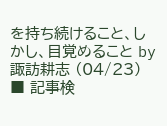を持ち続けること、しかし、目覚めること by 諏訪耕志 (04/23)
■ 記事検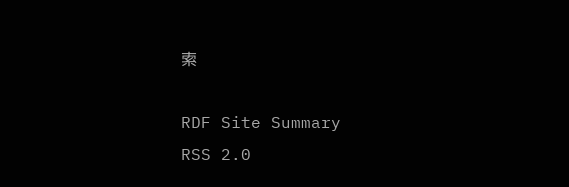索

RDF Site Summary
RSS 2.0